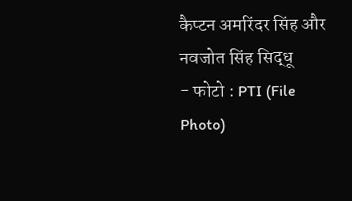कैप्टन अमरिंदर सिंह और नवजोत सिंह सिद्धू
- फोटो : PTI (File Photo)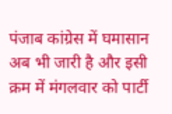पंजाब कांग्रेस में घमासान अब भी जारी है और इसी क्रम में मंगलवार को पार्टी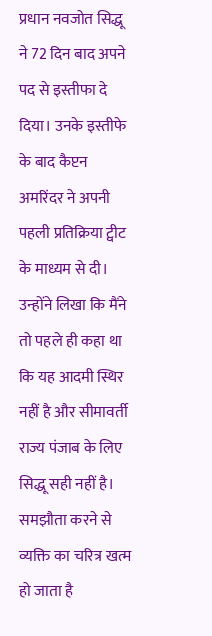प्रधान नवजोत सिद्धू ने 72 दिन बाद अपने पद से इस्तीफा दे दिया। उनके इस्तीफे के बाद कैप्टन अमरिंदर ने अपनी पहली प्रतिक्रिया ट्वीट के माध्यम से दी। उन्होंने लिखा कि मैंने तो पहले ही कहा था कि यह आदमी स्थिर नहीं है और सीमावर्ती राज्य पंजाब के लिए सिद्धू सही नहीं है।
समझौता करने से व्यक्ति का चरित्र खत्म हो जाता है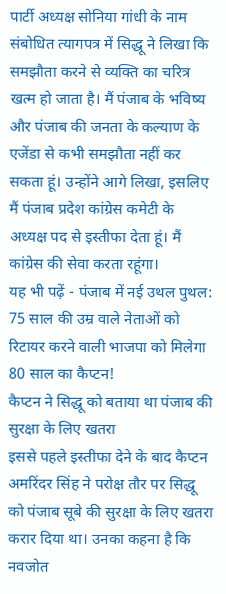पार्टी अध्यक्ष सोनिया गांधी के नाम संबोधित त्यागपत्र में सिद्धू ने लिखा कि समझौता करने से व्यक्ति का चरित्र खत्म हो जाता है। मैं पंजाब के भविष्य और पंजाब की जनता के कल्याण के एजेंडा से कभी समझौता नहीं कर सकता हूं। उन्होंने आगे लिखा, इसलिए मैं पंजाब प्रदेश कांग्रेस कमेटी के अध्यक्ष पद से इस्तीफा देता हूं। मैं कांग्रेस की सेवा करता रहूंगा।
यह भी पढ़ें - पंजाब में नई उथल पुथल: 75 साल की उम्र वाले नेताओं को रिटायर करने वाली भाजपा को मिलेगा 80 साल का कैप्टन!
कैप्टन ने सिद्धू को बताया था पंजाब की सुरक्षा के लिए खतरा
इससे पहले इस्तीफा देने के बाद कैप्टन अमरिंदर सिंह ने परोक्ष तौर पर सिद्धू को पंजाब सूबे की सुरक्षा के लिए खतरा करार दिया था। उनका कहना है कि नवजोत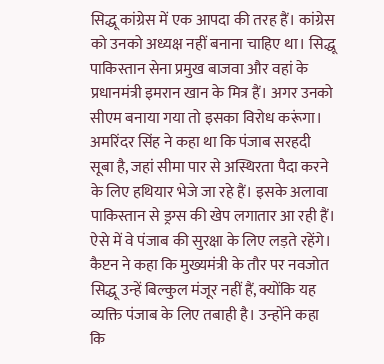सिद्धू कांग्रेस में एक आपदा की तरह हैं। कांग्रेस को उनको अध्यक्ष नहीं बनाना चाहिए था। सिद्धू पाकिस्तान सेना प्रमुख बाजवा और वहां के प्रधानमंत्री इमरान खान के मित्र हैं। अगर उनको सीएम बनाया गया तो इसका विरोध करूंगा। अमरिंदर सिंह ने कहा था कि पंजाब सरहदी सूबा है, जहां सीमा पार से अस्थिरता पैदा करने के लिए हथियार भेजे जा रहे हैं। इसके अलावा पाकिस्तान से ड्रग्स की खेप लगातार आ रही हैं। ऐसे में वे पंजाब की सुरक्षा के लिए लड़ते रहेंगे।
कैप्टन ने कहा कि मुख्यमंत्री के तौर पर नवजोत सिद्धू उन्हें बिल्कुल मंजूर नहीं हैं, क्योंकि यह व्यक्ति पंजाब के लिए तबाही है। उन्होंने कहा कि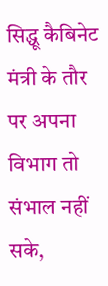सिद्धू कैबिनेट मंत्री के तौर पर अपना विभाग तो संभाल नहीं सके,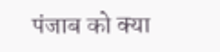पंजाब को क्या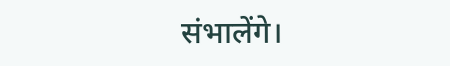संभालेंगे।